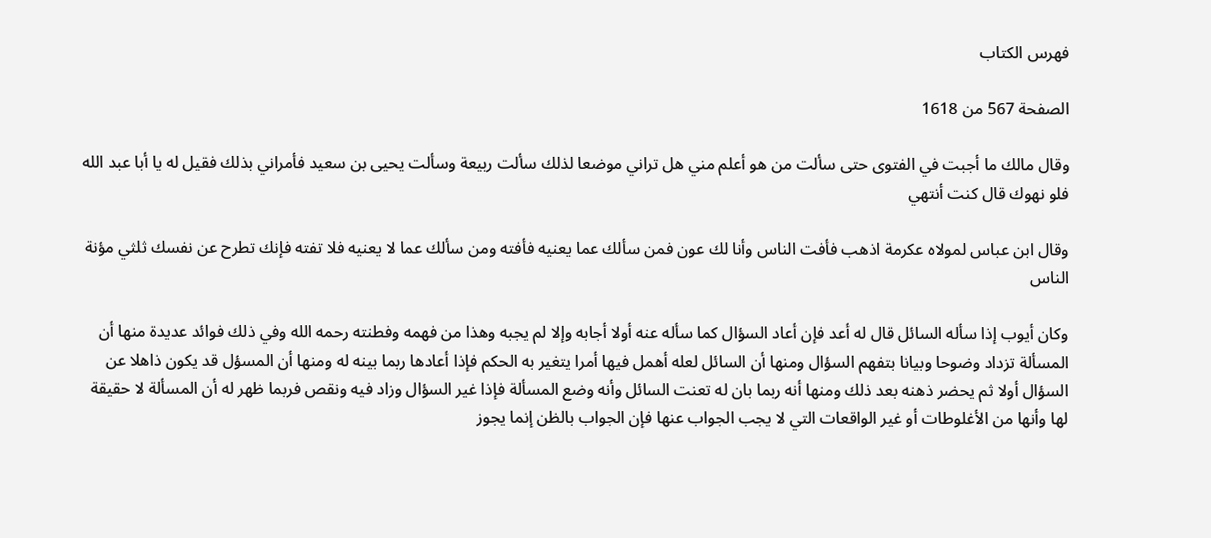فهرس الكتاب

الصفحة 567 من 1618

وقال مالك ما أجبت في الفتوى حتى سألت من هو أعلم مني هل تراني موضعا لذلك سألت ربيعة وسألت يحيى بن سعيد فأمراني بذلك فقيل له يا أبا عبد الله فلو نهوك قال كنت أنتهي

وقال ابن عباس لمولاه عكرمة اذهب فأفت الناس وأنا لك عون فمن سألك عما يعنيه فأفته ومن سألك عما لا يعنيه فلا تفته فإنك تطرح عن نفسك ثلثي مؤنة الناس

وكان أيوب إذا سأله السائل قال له أعد فإن أعاد السؤال كما سأله عنه أولا أجابه وإلا لم يجبه وهذا من فهمه وفطنته رحمه الله وفي ذلك فوائد عديدة منها أن المسألة تزداد وضوحا وبيانا بتفهم السؤال ومنها أن السائل لعله أهمل فيها أمرا يتغير به الحكم فإذا أعادها ربما بينه له ومنها أن المسؤل قد يكون ذاهلا عن السؤال أولا ثم يحضر ذهنه بعد ذلك ومنها أنه ربما بان له تعنت السائل وأنه وضع المسألة فإذا غير السؤال وزاد فيه ونقص فربما ظهر له أن المسألة لا حقيقة لها وأنها من الأغلوطات أو غير الواقعات التي لا يجب الجواب عنها فإن الجواب بالظن إنما يجوز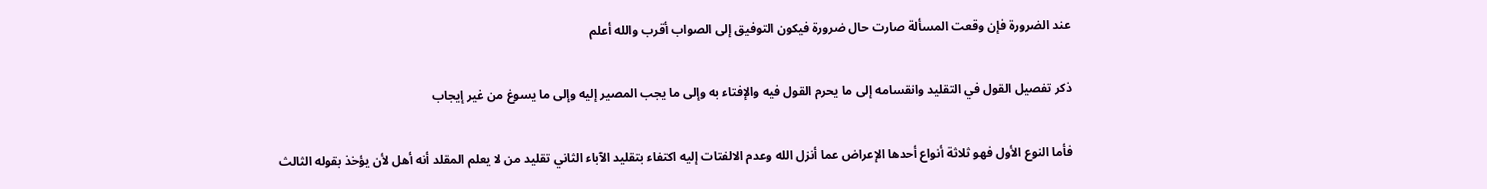عند الضرورة فإن وقعت المسألة صارت حال ضرورة فيكون التوفيق إلى الصواب أقرب والله أعلم

ذكر تفصيل القول في التقليد وانقسامه إلى ما يحرم القول فيه والإفتاء به وإلى ما يجب المصير إليه وإلى ما يسوغ من غير إيجاب

فأما النوع الأول فهو ثلاثة أنواع أحدها الإعراض عما أنزل الله وعدم الالفتات إليه اكتفاء بتقليد الآباء الثاني تقليد من لا يعلم المقلد أنه أهل لأن يؤخذ بقوله الثالث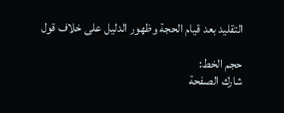التقليد بعد قيام الحجة وظهور الدليل على خلاف قول

حجم الخط:
شارك الصفحة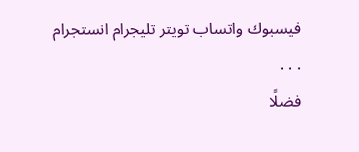فيسبوك واتساب تويتر تليجرام انستجرام
. . .
فضلًا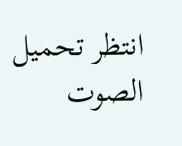انتظر تحميل الصوت